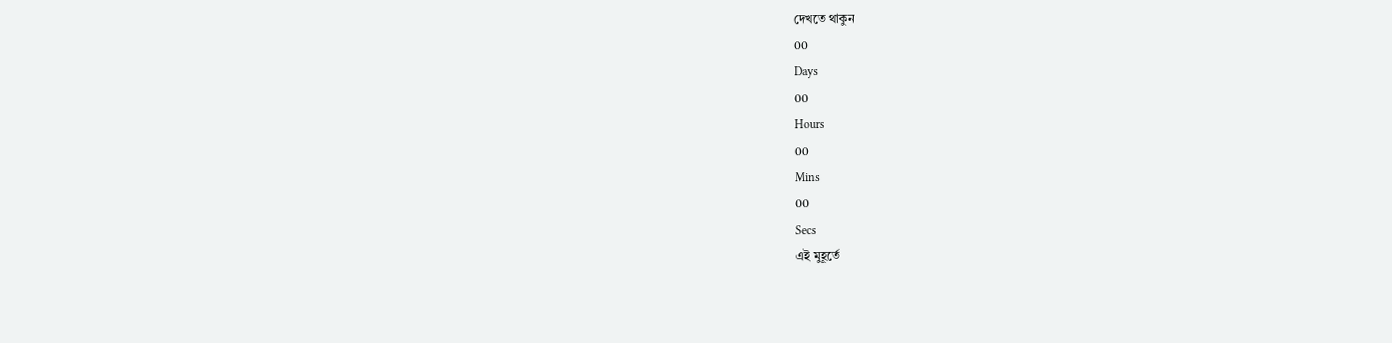দেখতে থাকুন
00
Days
00
Hours
00
Mins
00
Secs
এই মুহূর্তে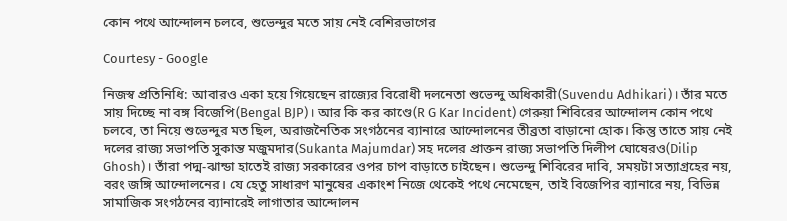কোন পথে আন্দোলন চলবে, শুভেন্দুর মতে সায় নেই বেশিরভাগের

Courtesy - Google

নিজস্ব প্রতিনিধি: আবারও একা হয়ে গিয়েছেন রাজ্যের বিরোধী দলনেতা শুভেন্দু অধিকারী(Suvendu Adhikari)। তাঁর মতে সায় দিচ্ছে না বঙ্গ বিজেপি(Bengal BJP)। আর কি কর কাণ্ডে(R G Kar Incident) গেরুয়া শিবিরের আন্দোলন কোন পথে চলবে, তা নিয়ে শুভেন্দুর মত ছিল, অরাজনৈতিক সংগঠনের ব্যানারে আন্দোলনের তীব্রতা বাড়ানো হোক। কিন্তু তাতে সায় নেই দলের রাজ্য সভাপতি সুকান্ত মজুমদার(Sukanta Majumdar) সহ দলের প্রাক্তন রাজ্য সভাপতি দিলীপ ঘোষেরও(Dilip Ghosh)। তাঁরা পদ্ম-ঝান্ডা হাতেই রাজ্য সরকারের ওপর চাপ বাড়াতে চাইছেন। শুভেন্দু শিবিরের দাবি, সময়টা সত্যাগ্রহের নয়, বরং জঙ্গি আন্দোলনের। যে হেতু সাধারণ মানুষের একাংশ নিজে থেকেই পথে নেমেছেন, তাই বিজেপির ব্যানারে নয়, বিভিন্ন সামাজিক সংগঠনের ব্যানারেই লাগাতার আন্দোলন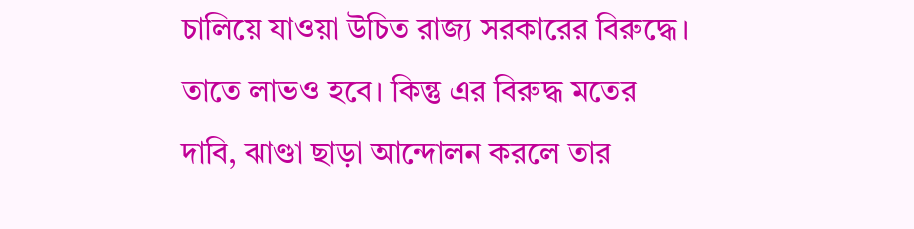চালিয়ে যাওয়া উচিত রাজ্য সরকারের বিরুদ্ধে। তাতে লাভও হবে। কিন্তু এর বিরুদ্ধ মতের দাবি, ঝাণ্ডা ছাড়া আন্দোলন করলে তার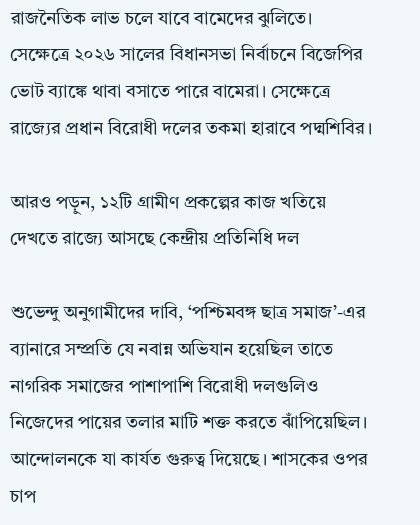রাজনৈতিক লাভ চলে যাবে বামেদের ঝুলিতে। সেক্ষেত্রে ২০২৬ সালের বিধানসভা নির্বাচনে বিজেপির ভোট ব্যাঙ্কে থাবা বসাতে পারে বামেরা। সেক্ষেত্রে রাজ্যের প্রধান বিরোধী দলের তকমা হারাবে পদ্মশিবির।

আরও পড়ুন, ১২টি গ্রামীণ প্রকল্পের কাজ খতিয়ে দেখতে রাজ্যে আসছে কেন্দ্রীয় প্রতিনিধি দল

শুভেন্দু অনুগামীদের দাবি, ‘পশ্চিমবঙ্গ ছাত্র সমাজ’-এর ব্যানারে সম্প্রতি যে নবান্ন অভিযান হয়েছিল তাতে নাগরিক সমাজের পাশাপাশি বিরোধী দলগুলিও নিজেদের পায়ের তলার মাটি শক্ত করতে ঝাঁপিয়েছিল। আন্দোলনকে যা কার্যত গুরুত্ব দিয়েছে। শাসকের ওপর চাপ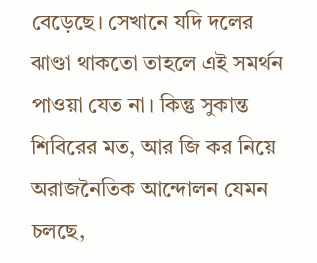বেড়েছে। সেখানে যদি দলের ঝাণ্ডা থাকতো তাহলে এই সমর্থন পাওয়া যেত না। কিন্তু সুকান্ত শিবিরের মত, আর জি কর নিয়ে অরাজনৈতিক আন্দোলন যেমন চলছে,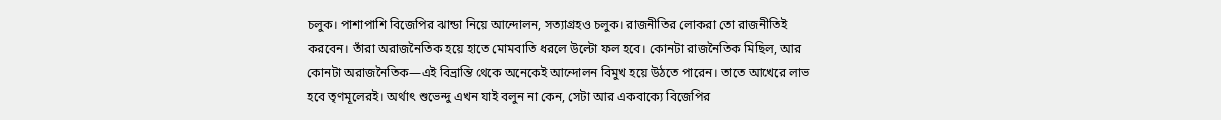চলুক। পাশাপাশি বিজেপির ঝান্ডা নিয়ে আন্দোলন, সত্যাগ্রহও চলুক। রাজনীতির লোকরা তো রাজনীতিই করবেন। তাঁরা অরাজনৈতিক হয়ে হাতে মোমবাতি ধরলে উল্টো ফল হবে। কোনটা রাজনৈতিক মিছিল, আর কোনটা অরাজনৈতিক—এই বিভ্রান্তি থেকে অনেকেই আন্দোলন বিমুখ হয়ে উঠতে পারেন। তাতে আখেরে লাভ হবে তৃণমূলেরই। অর্থাৎ শুভেন্দু এখন যাই বলুন না কেন, সেটা আর একবাক্যে বিজেপির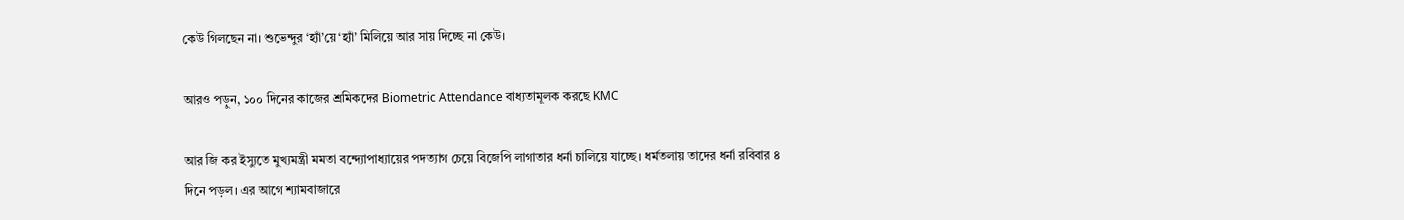কেউ গিলছেন না। শুভেন্দুর ‘হ্যাঁ’য়ে ‘হ্যাঁ’ মিলিয়ে আর সায় দিচ্ছে না কেউ।

আরও পড়ুন, ১০০ দিনের কাজের শ্রমিকদের Biometric Attendance বাধ্যতামূলক করছে KMC

আর জি কর ইস্যুতে মুখ্যমন্ত্রী মমতা বন্দ্যোপাধ্যায়ের পদত্যাগ চেয়ে বিজেপি লাগাতার ধর্না চালিয়ে যাচ্ছে। ধর্মতলায় তাদের ধর্না রবিবার ৪ দিনে পড়ল। এর আগে শ্যামবাজারে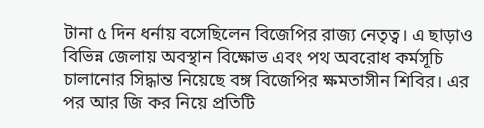টানা ৫ দিন ধর্নায় বসেছিলেন বিজেপির রাজ্য নেতৃত্ব। এ ছাড়াও বিভিন্ন জেলায় অবস্থান বিক্ষোভ এবং পথ অবরোধ কর্মসূচি চালানোর সিদ্ধান্ত নিয়েছে বঙ্গ বিজেপির ক্ষমতাসীন শিবির। এর পর আর জি কর নিয়ে প্রতিটি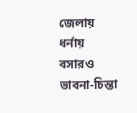জেলায় ধর্নায় বসারও ভাবনা-চিন্তা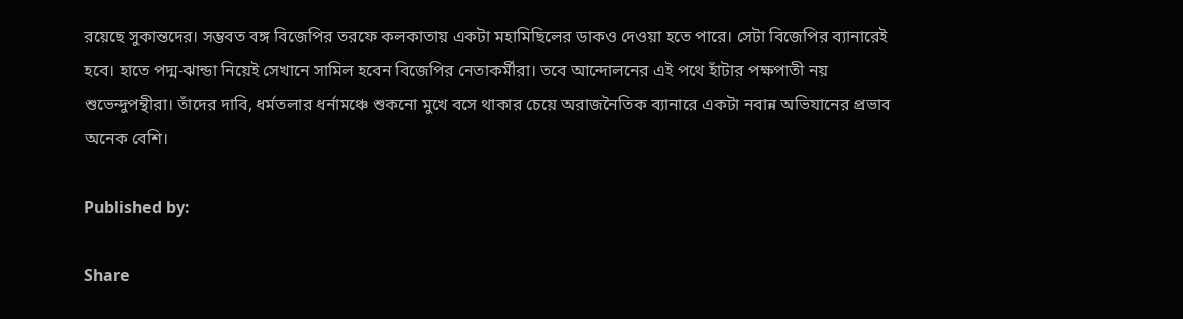রয়েছে সুকান্তদের। সম্ভবত বঙ্গ বিজেপির তরফে কলকাতায় একটা মহামিছিলের ডাকও দেওয়া হতে পারে। সেটা বিজেপির ব্যানারেই হবে। হাতে পদ্ম-ঝান্ডা নিয়েই সেখানে সামিল হবেন বিজেপির নেতাকর্মীরা। তবে আন্দোলনের এই পথে হাঁটার পক্ষপাতী নয় শুভেন্দুপন্থীরা। তাঁদের দাবি, ধর্মতলার ধর্নামঞ্চে শুকনো মুখে বসে থাকার চেয়ে অরাজনৈতিক ব্যানারে একটা নবান্ন অভিযানের প্রভাব অনেক বেশি।

Published by:

Share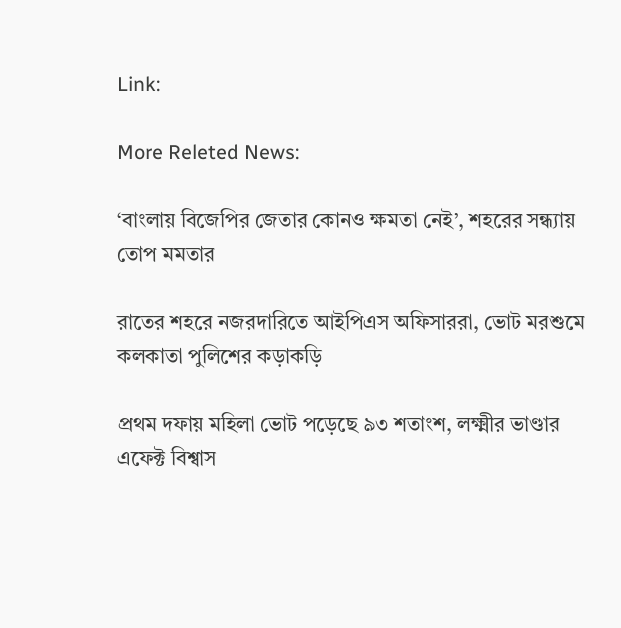Link:

More Releted News:

‘বাংলায় বিজেপির জেতার কোনও ক্ষমতা নেই’, শহরের সন্ধ্যায় তোপ মমতার

রাতের শহরে নজরদারিতে আইপিএস অফিসাররা, ভোট মরশুমে কলকাতা পুলিশের কড়াকড়ি

প্রথম দফায় মহিলা ভোট পড়েছে ৯৩ শতাংশ, লক্ষ্মীর ভাণ্ডার এফেক্ট বিশ্বাস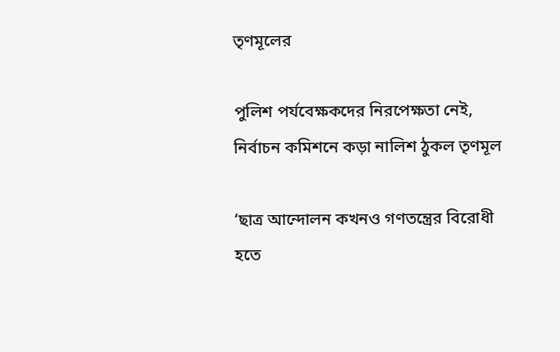তৃণমূলের

পুলিশ পর্যবেক্ষকদের নিরপেক্ষতা নেই, নির্বাচন কমিশনে কড়া নালিশ ঠুকল তৃণমূল

‘ছাত্র আন্দোলন কখনও গণতন্ত্রের বিরোধী হতে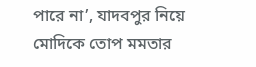পারে না’, যাদবপুর নিয়ে মোদিকে তোপ মমতার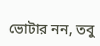ভোটার নন, তবু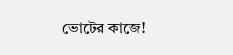ভোটের কাজে!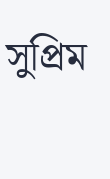সুপ্রিম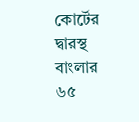কোর্টের দ্বারস্থ বাংলার ৬৫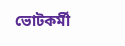ভোটকর্মী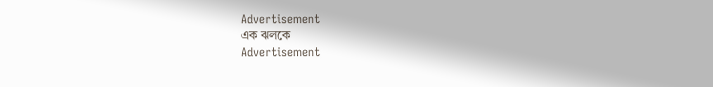Advertisement
এক ঝলকে
Advertisement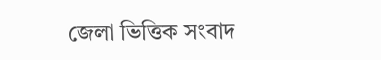জেলা ভিত্তিক সংবাদ